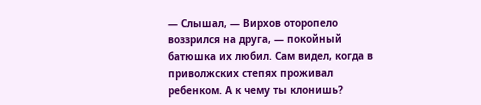— Слышал, — Вирхов оторопело воззрился на друга, — покойный батюшка их любил. Сам видел, когда в приволжских степях проживал ребенком. А к чему ты клонишь?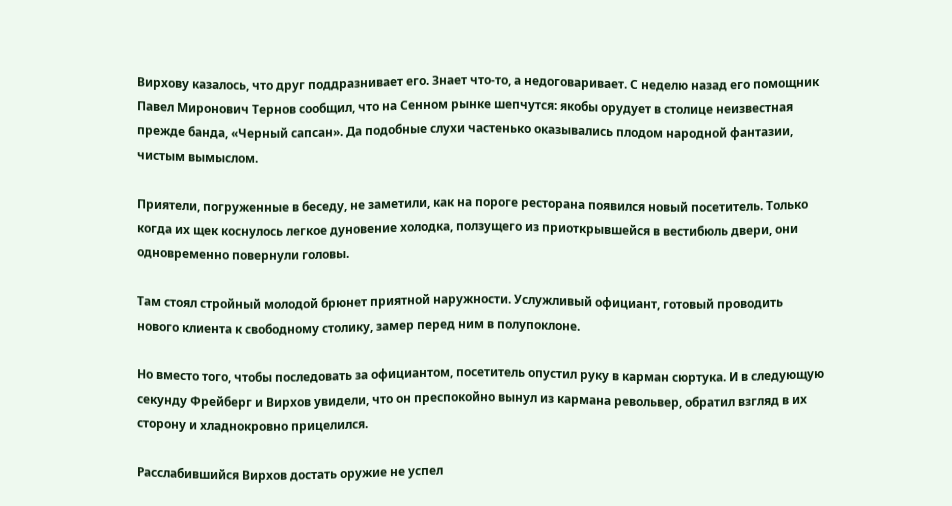Вирхову казалось, что друг поддразнивает его. Знает что-то, а недоговаривает. С неделю назад его помощник Павел Миронович Тернов сообщил, что на Сенном рынке шепчутся: якобы орудует в столице неизвестная прежде банда, «Черный сапсан». Да подобные слухи частенько оказывались плодом народной фантазии, чистым вымыслом.

Приятели, погруженные в беседу, не заметили, как на пороге ресторана появился новый посетитель. Только когда их щек коснулось легкое дуновение холодка, ползущего из приоткрывшейся в вестибюль двери, они одновременно повернули головы.

Там стоял стройный молодой брюнет приятной наружности. Услужливый официант, готовый проводить нового клиента к свободному столику, замер перед ним в полупоклоне.

Но вместо того, чтобы последовать за официантом, посетитель опустил руку в карман сюртука. И в следующую секунду Фрейберг и Вирхов увидели, что он преспокойно вынул из кармана револьвер, обратил взгляд в их сторону и хладнокровно прицелился.

Расслабившийся Вирхов достать оружие не успел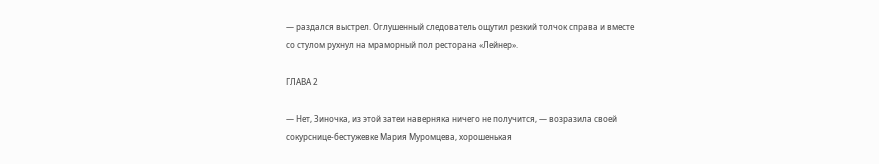— раздался выстрел. Оглушенный следователь ощутил резкий толчок справа и вместе со стулом рухнул на мраморный пол ресторана «Лейнер».

ГЛАВА 2

— Нет, Зиночка, из этой затеи наверняка ничего не получится, — возразила своей сокурснице-бестужевке Мария Муромцева, хорошенькая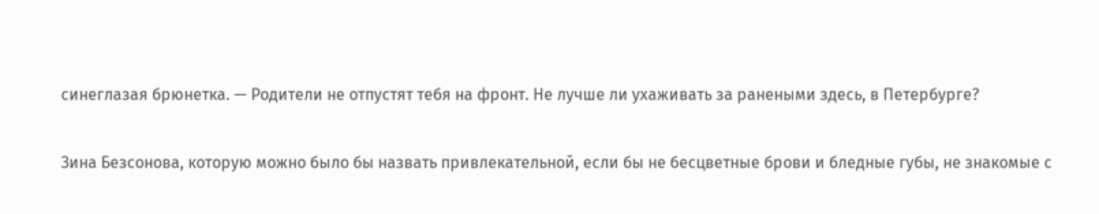синеглазая брюнетка. — Родители не отпустят тебя на фронт. Не лучше ли ухаживать за ранеными здесь, в Петербурге?

Зина Безсонова, которую можно было бы назвать привлекательной, если бы не бесцветные брови и бледные губы, не знакомые с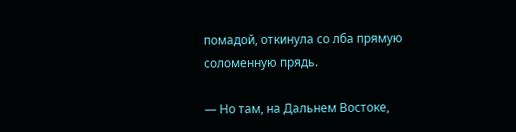помадой, откинула со лба прямую соломенную прядь.

— Но там, на Дальнем Востоке,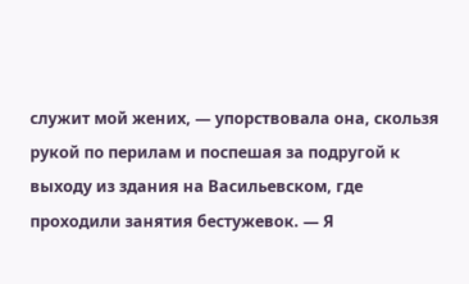служит мой жених, — упорствовала она, скользя рукой по перилам и поспешая за подругой к выходу из здания на Васильевском, где проходили занятия бестужевок. — Я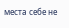места себе не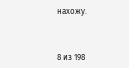нахожу.



8 из 198